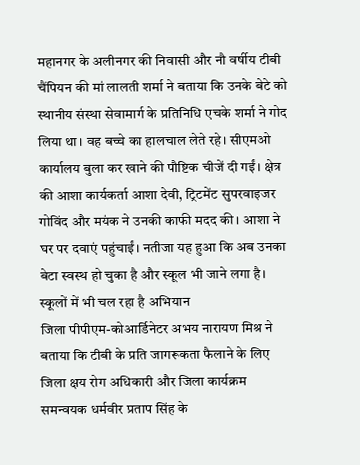महानगर के अलीनगर की निवासी और नौ वर्षीय टीबी चैंपियन की मां लालती शर्मा ने बताया कि उनके बेटे को स्थानीय संस्था सेवामार्ग के प्रतिनिधि एचके शर्मा ने गोद लिया था। वह बच्चे का हालचाल लेते रहे। सीएमओ कार्यालय बुला कर खाने की पौष्टिक चीजें दी गईं। क्षेत्र की आशा कार्यकर्ता आशा देवी, ट्रिटमेंट सुपरवाइजर गोविंद और मयंक ने उनकी काफी मदद की। आशा ने घर पर दवाएं पहुंचाईं। नतीजा यह हुआ कि अब उनका बेटा स्वस्थ हो चुका है और स्कूल भी जाने लगा है।
स्कूलों में भी चल रहा है अभियान
जिला पीपीएम-कोआर्डिनेटर अभय नारायण मिश्र ने बताया कि टीबी के प्रति जागरूकता फैलाने के लिए जिला क्षय रोग अधिकारी और जिला कार्यक्रम समन्वयक धर्मवीर प्रताप सिंह के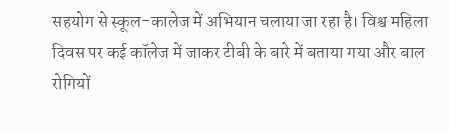सहयोग से स्कूल-कालेज में अभियान चलाया जा रहा है। विश्व महिला दिवस पर कई कॉलेज में जाकर टीबी के बारे में बताया गया और बाल रोगियों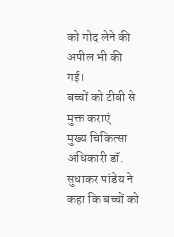को गोद लेने की अपील भी की गई।
बच्चों को टीबी से मुक्त कराएं
मुख्य चिकित्सा अधिकारी डॉ. सुधाकर पांडेय ने कहा कि बच्चों को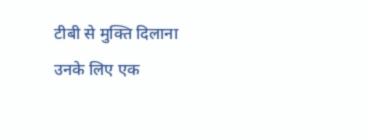टीबी से मुक्ति दिलाना उनके लिए एक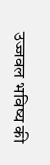उज्जवल भविष्य की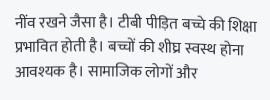नींव रखने जैसा है। टीबी पीड़ित बच्चे की शिक्षा प्रभावित होती है। बच्चों की शीघ्र स्वस्थ होना आवश्यक है। सामाजिक लोगों और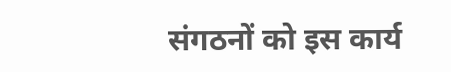संगठनों को इस कार्य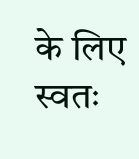के लिए स्वतः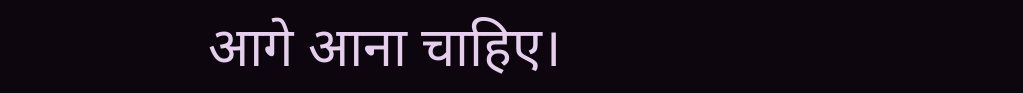आगे आना चाहिए।